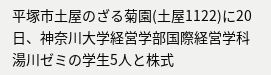平塚市土屋のざる菊園(土屋1122)に20日、神奈川大学経営学部国際経営学科湯川ゼミの学生5人と株式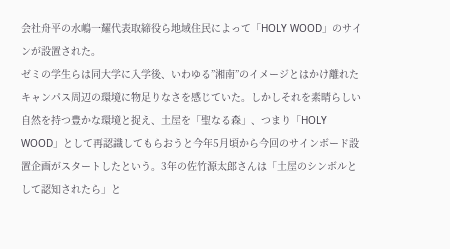会社舟平の水嶋一耀代表取締役ら地域住民によって「HOLY WOOD」のサインが設置された。
ゼミの学生らは同大学に入学後、いわゆる”湘南”のイメージとはかけ離れたキャンパス周辺の環境に物足りなさを感じていた。しかしそれを素晴らしい自然を持つ豊かな環境と捉え、土屋を「聖なる森」、つまり「HOLY WOOD」として再認識してもらおうと今年5月頃から今回のサインボード設置企画がスタートしたという。3年の佐竹源太郎さんは「土屋のシンボルとして認知されたら」と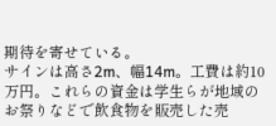期待を寄せている。
サインは高さ2m、幅14m。工費は約10万円。これらの資金は学生らが地域のお祭りなどで飲食物を販売した売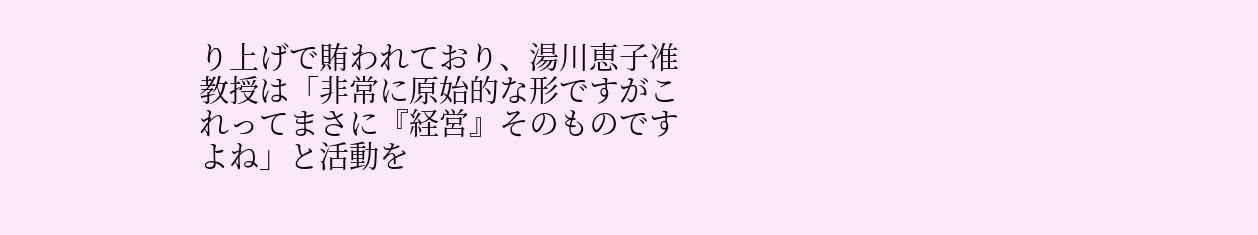り上げで賄われており、湯川恵子准教授は「非常に原始的な形ですがこれってまさに『経営』そのものですよね」と活動を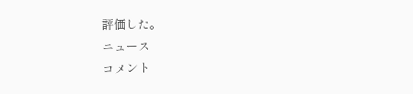評価した。
ニュース
コメント